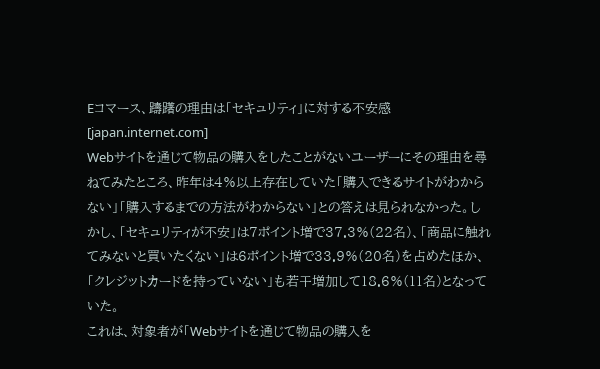Eコマース、躊躇の理由は「セキュリティ」に対する不安感[japan.internet.com]
Webサイトを通じて物品の購入をしたことがないユーザーにその理由を尋ねてみたところ、昨年は4%以上存在していた「購入できるサイトがわからない」「購入するまでの方法がわからない」との答えは見られなかった。しかし、「セキュリティが不安」は7ポイント増で37.3%(22名)、「商品に触れてみないと買いたくない」は6ポイント増で33.9%(20名)を占めたほか、「クレジットカードを持っていない」も若干増加して18.6%(11名)となっていた。
これは、対象者が「Webサイトを通じて物品の購入を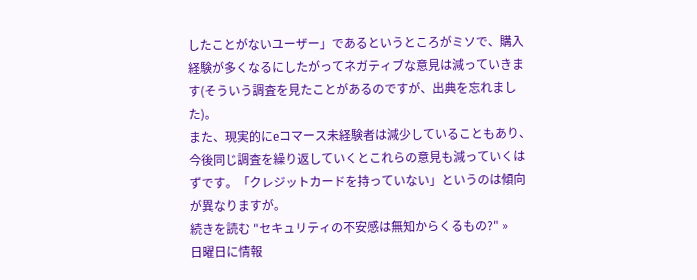したことがないユーザー」であるというところがミソで、購入経験が多くなるにしたがってネガティブな意見は減っていきます(そういう調査を見たことがあるのですが、出典を忘れました)。
また、現実的にeコマース未経験者は減少していることもあり、今後同じ調査を繰り返していくとこれらの意見も減っていくはずです。「クレジットカードを持っていない」というのは傾向が異なりますが。
続きを読む "セキュリティの不安感は無知からくるもの?" »
日曜日に情報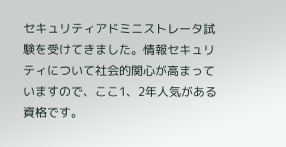セキュリティアドミニストレータ試験を受けてきました。情報セキュリティについて社会的関心が高まっていますので、ここ1、2年人気がある資格です。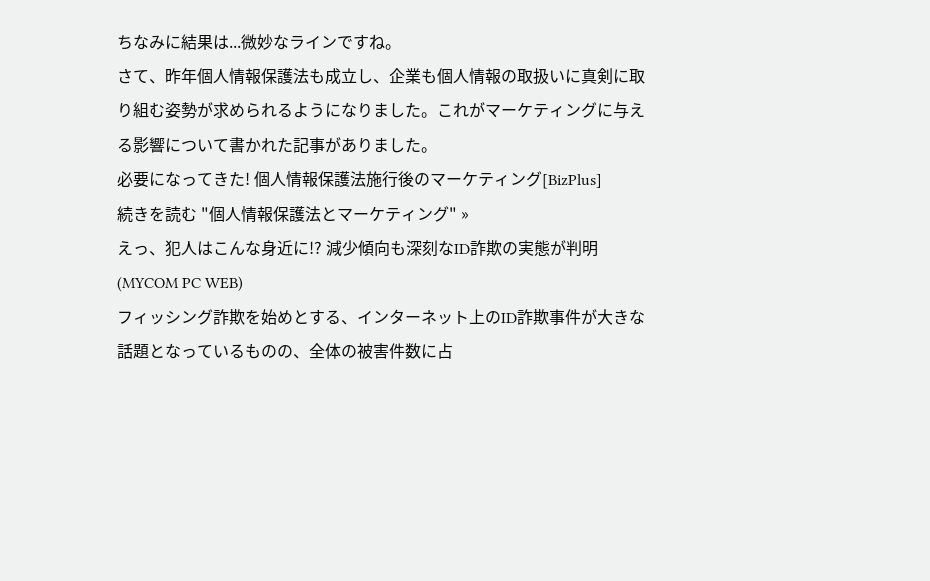ちなみに結果は...微妙なラインですね。
さて、昨年個人情報保護法も成立し、企業も個人情報の取扱いに真剣に取り組む姿勢が求められるようになりました。これがマーケティングに与える影響について書かれた記事がありました。
必要になってきた! 個人情報保護法施行後のマーケティング[BizPlus]
続きを読む "個人情報保護法とマーケティング" »
えっ、犯人はこんな身近に!? 減少傾向も深刻なID詐欺の実態が判明 (MYCOM PC WEB)
フィッシング詐欺を始めとする、インターネット上のID詐欺事件が大きな話題となっているものの、全体の被害件数に占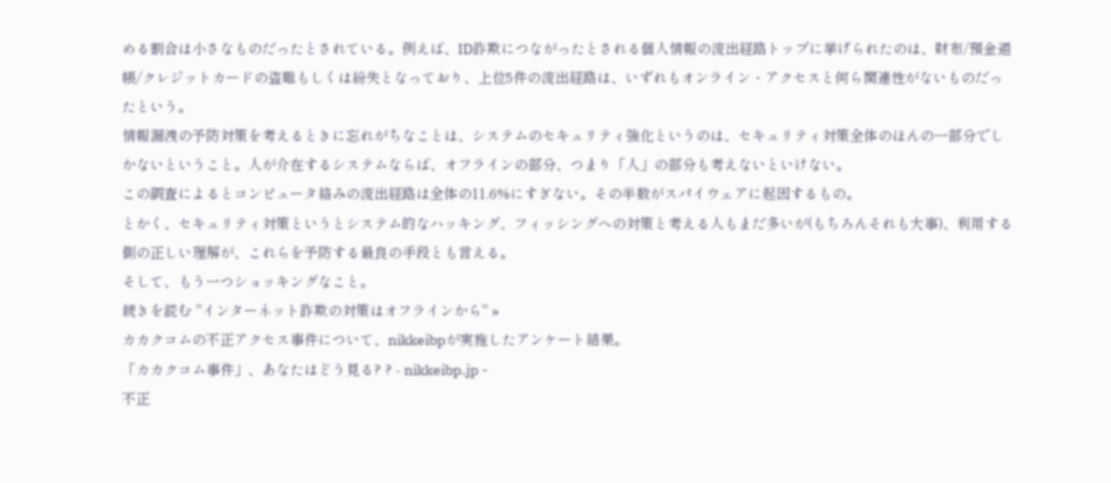める割合は小さなものだったとされている。例えば、ID詐欺につながったとされる個人情報の流出経路トップに挙げられたのは、財布/預金通帳/クレジットカードの盗難もしくは紛失となっており、上位5件の流出経路は、いずれもオンライン・アクセスと何ら関連性がないものだったという。
情報漏洩の予防対策を考えるときに忘れがちなことは、システムのセキュリティ強化というのは、セキュリティ対策全体のほんの一部分でしかないということ。人が介在するシステムならば、オフラインの部分、つまり「人」の部分も考えないといけない。
この調査によるとコンピュータ絡みの流出経路は全体の11.6%にすぎない。その半数がスパイウェアに起因するもの。
とかく、セキュリティ対策というとシステム的なハッキング、フィッシングへの対策と考える人もまだ多いが(もちろんそれも大事)、利用する側の正しい理解が、これらを予防する最良の手段とも言える。
そして、もう一つショッキングなこと。
続きを読む "インターネット詐欺の対策はオフラインから" »
カカクコムの不正アクセス事件について、nikkeibpが実施したアンケート結果。
「カカクコム事件」、あなたはどう見る? ? - nikkeibp.jp -
不正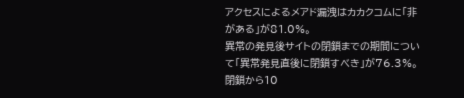アクセスによるメアド漏洩はカカクコムに「非がある」が81.0%。
異常の発見後サイトの閉鎖までの期間について「異常発見直後に閉鎖すべき」が76.3%。
閉鎖から10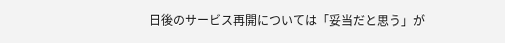日後のサービス再開については「妥当だと思う」が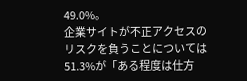49.0%。
企業サイトが不正アクセスのリスクを負うことについては51.3%が「ある程度は仕方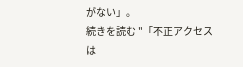がない」。
続きを読む "「不正アクセスは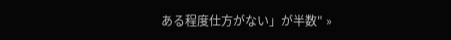ある程度仕方がない」が半数" »